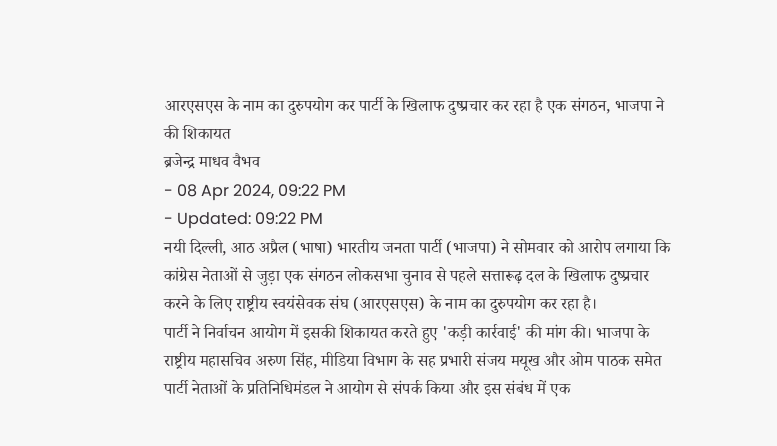आरएसएस के नाम का दुरुपयोग कर पार्टी के खिलाफ दुष्प्रचार कर रहा है एक संगठन, भाजपा ने की शिकायत
ब्रजेन्द्र माधव वैभव
- 08 Apr 2024, 09:22 PM
- Updated: 09:22 PM
नयी दिल्ली, आठ अप्रैल (भाषा) भारतीय जनता पार्टी (भाजपा) ने सोमवार को आरोप लगाया कि कांग्रेस नेताओं से जुड़ा एक संगठन लोकसभा चुनाव से पहले सत्तारूढ़ दल के खिलाफ दुष्प्रचार करने के लिए राष्ट्रीय स्वयंसेवक संघ (आरएसएस) के नाम का दुरुपयोग कर रहा है।
पार्टी ने निर्वाचन आयोग में इसकी शिकायत करते हुए 'कड़ी कार्रवाई' की मांग की। भाजपा के राष्ट्रीय महासचिव अरुण सिंह, मीडिया विभाग के सह प्रभारी संजय मयूख और ओम पाठक समेत पार्टी नेताओं के प्रतिनिधिमंडल ने आयोग से संपर्क किया और इस संबंध में एक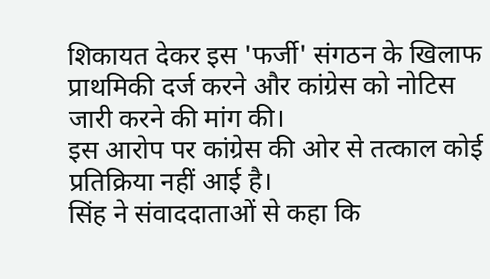शिकायत देकर इस 'फर्जी' संगठन के खिलाफ प्राथमिकी दर्ज करने और कांग्रेस को नोटिस जारी करने की मांग की।
इस आरोप पर कांग्रेस की ओर से तत्काल कोई प्रतिक्रिया नहीं आई है।
सिंह ने संवाददाताओं से कहा कि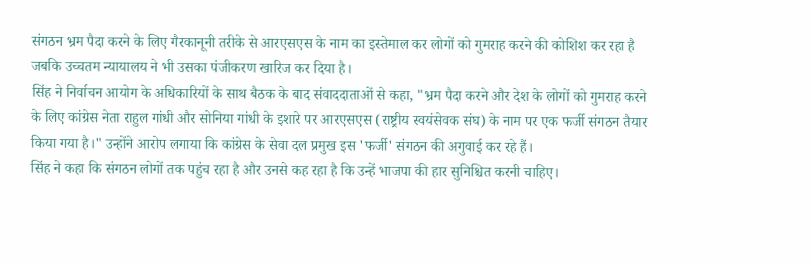संगठन भ्रम पैदा करने के लिए गैरकानूनी तरीके से आरएसएस के नाम का इस्तेमाल कर लोगों को गुमराह करने की कोशिश कर रहा है जबकि उच्चतम न्यायालय ने भी उसका पंजीकरण खारिज कर दिया है।
सिंह ने निर्वाचन आयोग के अधिकारियों के साथ बैठक के बाद संवाददाताओं से कहा, "भ्रम पैदा करने और देश के लोगों को गुमराह करने के लिए कांग्रेस नेता राहुल गांधी और सोनिया गांधी के इशारे पर आरएसएस (राष्ट्रीय स्वयंसेवक संघ) के नाम पर एक फर्जी संगठन तैयार किया गया है।" उन्होंने आरोप लगाया कि कांग्रेस के सेवा दल प्रमुख इस 'फर्जी' संगठन की अगुवाई कर रहे हैं।
सिंह ने कहा कि संगठन लोगों तक पहुंच रहा है और उनसे कह रहा है कि उन्हें भाजपा की हार सुनिश्चित करनी चाहिए।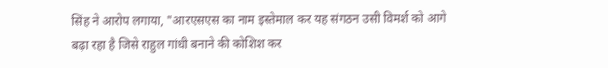सिंह ने आरोप लगाया, "आरएसएस का नाम इस्तेमाल कर यह संगठन उसी विमर्श को आगे बढ़ा रहा है जिसे राहुल गांधी बनाने की कोशिश कर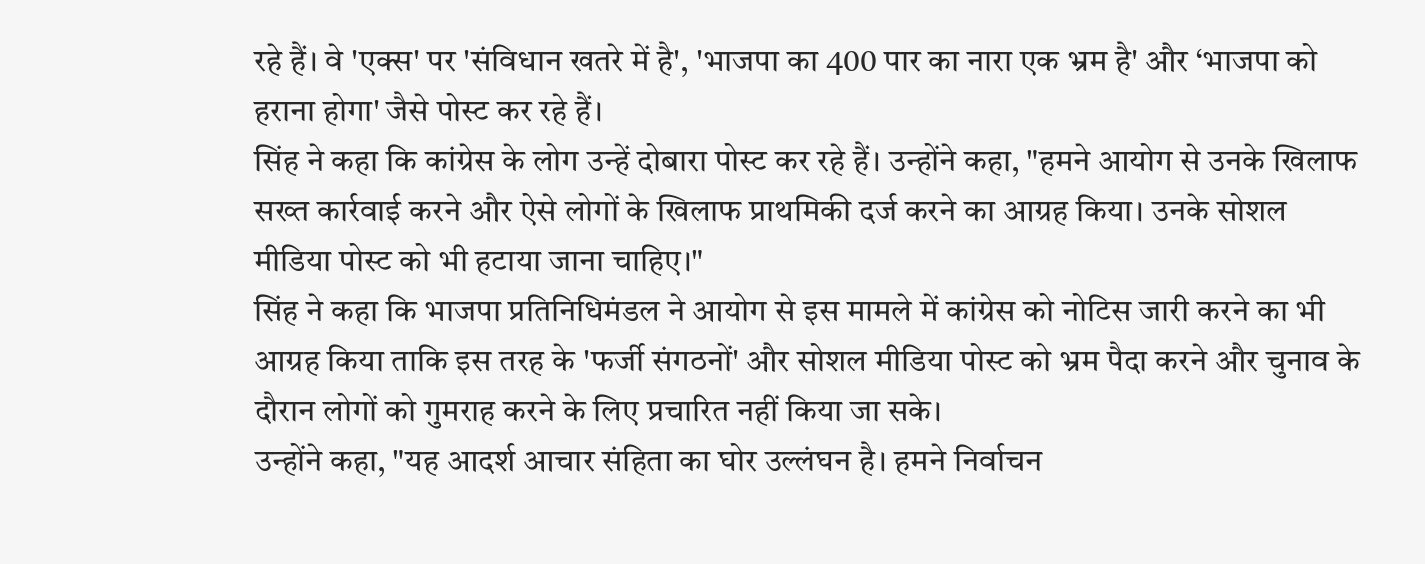रहे हैं। वे 'एक्स' पर 'संविधान खतरे में है', 'भाजपा का 400 पार का नारा एक भ्रम है' और ‘भाजपा को हराना होगा' जैसे पोस्ट कर रहे हैं।
सिंह ने कहा कि कांग्रेस के लोग उन्हें दोबारा पोस्ट कर रहे हैं। उन्होंने कहा, "हमने आयोग से उनके खिलाफ सख्त कार्रवाई करने और ऐसे लोगों के खिलाफ प्राथमिकी दर्ज करने का आग्रह किया। उनके सोशल मीडिया पोस्ट को भी हटाया जाना चाहिए।"
सिंह ने कहा कि भाजपा प्रतिनिधिमंडल ने आयोग से इस मामले में कांग्रेस को नोटिस जारी करने का भी आग्रह किया ताकि इस तरह के 'फर्जी संगठनों' और सोशल मीडिया पोस्ट को भ्रम पैदा करने और चुनाव के दौरान लोगों को गुमराह करने के लिए प्रचारित नहीं किया जा सके।
उन्होंने कहा, "यह आदर्श आचार संहिता का घोर उल्लंघन है। हमने निर्वाचन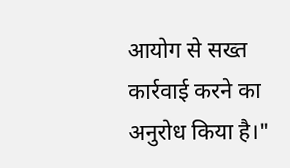आयोग से सख्त कार्रवाई करने का अनुरोध किया है।"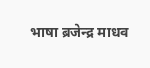भाषा ब्रजेन्द्र माधव